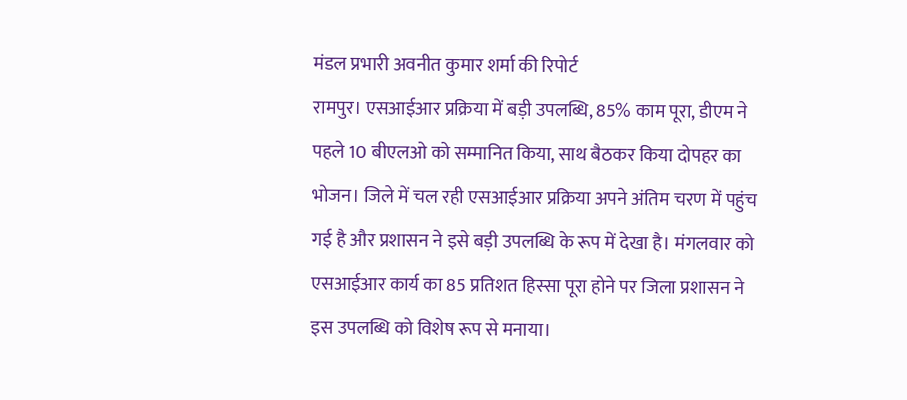मंडल प्रभारी अवनीत कुमार शर्मा की रिपोर्ट
रामपुर। एसआईआर प्रक्रिया में बड़ी उपलब्धि, 85% काम पूरा, डीएम ने पहले 10 बीएलओ को सम्मानित किया, साथ बैठकर किया दोपहर का भोजन। जिले में चल रही एसआईआर प्रक्रिया अपने अंतिम चरण में पहुंच गई है और प्रशासन ने इसे बड़ी उपलब्धि के रूप में देखा है। मंगलवार को एसआईआर कार्य का 85 प्रतिशत हिस्सा पूरा होने पर जिला प्रशासन ने इस उपलब्धि को विशेष रूप से मनाया।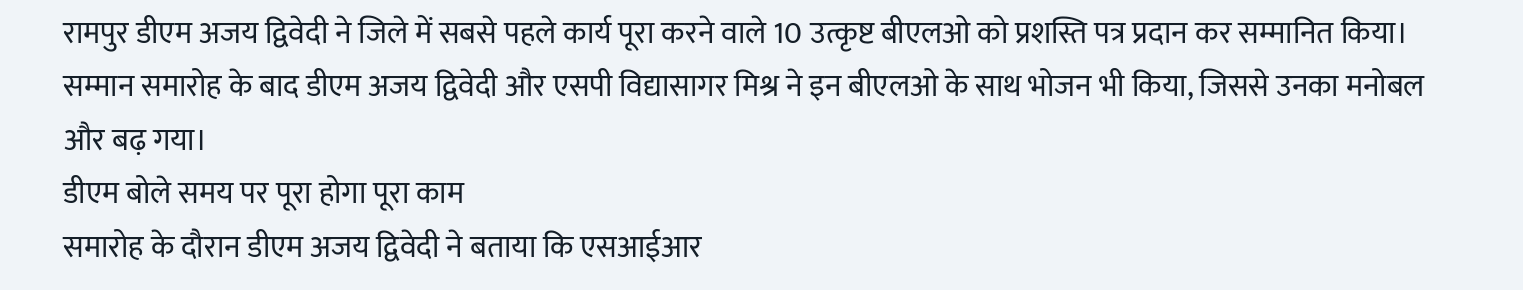रामपुर डीएम अजय द्विवेदी ने जिले में सबसे पहले कार्य पूरा करने वाले 10 उत्कृष्ट बीएलओ को प्रशस्ति पत्र प्रदान कर सम्मानित किया। सम्मान समारोह के बाद डीएम अजय द्विवेदी और एसपी विद्यासागर मिश्र ने इन बीएलओ के साथ भोजन भी किया, जिससे उनका मनोबल और बढ़ गया।
डीएम बोले समय पर पूरा होगा पूरा काम
समारोह के दौरान डीएम अजय द्विवेदी ने बताया कि एसआईआर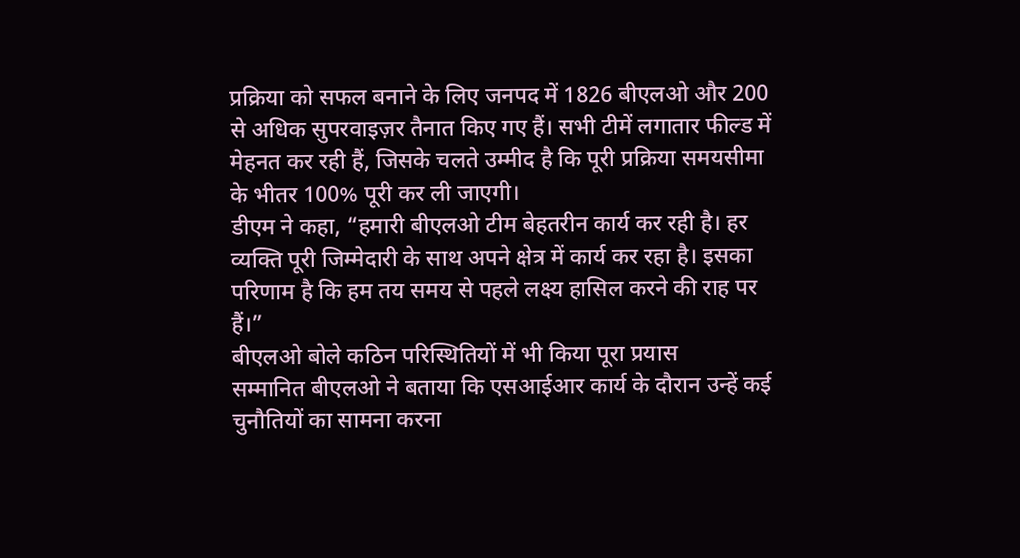प्रक्रिया को सफल बनाने के लिए जनपद में 1826 बीएलओ और 200 से अधिक सुपरवाइज़र तैनात किए गए हैं। सभी टीमें लगातार फील्ड में मेहनत कर रही हैं, जिसके चलते उम्मीद है कि पूरी प्रक्रिया समयसीमा के भीतर 100% पूरी कर ली जाएगी।
डीएम ने कहा, “हमारी बीएलओ टीम बेहतरीन कार्य कर रही है। हर व्यक्ति पूरी जिम्मेदारी के साथ अपने क्षेत्र में कार्य कर रहा है। इसका परिणाम है कि हम तय समय से पहले लक्ष्य हासिल करने की राह पर हैं।”
बीएलओ बोले कठिन परिस्थितियों में भी किया पूरा प्रयास
सम्मानित बीएलओ ने बताया कि एसआईआर कार्य के दौरान उन्हें कई चुनौतियों का सामना करना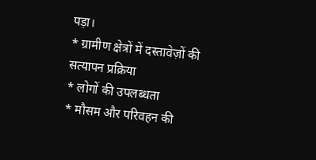पड़ा।
* ग्रामीण क्षेत्रों में दस्तावेज़ों की सत्यापन प्रक्रिया
* लोगों की उपलब्धता
* मौसम और परिवहन की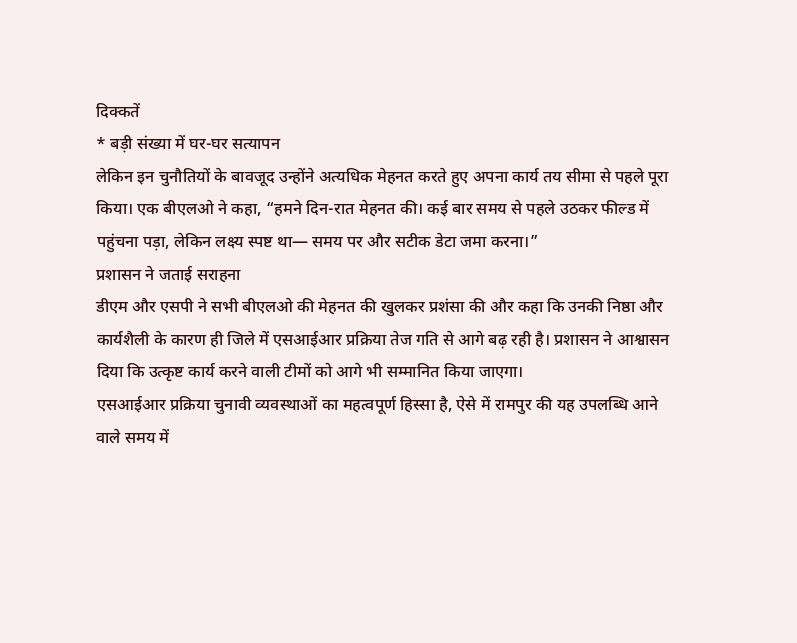दिक्कतें
* बड़ी संख्या में घर-घर सत्यापन
लेकिन इन चुनौतियों के बावजूद उन्होंने अत्यधिक मेहनत करते हुए अपना कार्य तय सीमा से पहले पूरा किया। एक बीएलओ ने कहा, “हमने दिन-रात मेहनत की। कई बार समय से पहले उठकर फील्ड में पहुंचना पड़ा, लेकिन लक्ष्य स्पष्ट था— समय पर और सटीक डेटा जमा करना।”
प्रशासन ने जताई सराहना
डीएम और एसपी ने सभी बीएलओ की मेहनत की खुलकर प्रशंसा की और कहा कि उनकी निष्ठा और कार्यशैली के कारण ही जिले में एसआईआर प्रक्रिया तेज गति से आगे बढ़ रही है। प्रशासन ने आश्वासन दिया कि उत्कृष्ट कार्य करने वाली टीमों को आगे भी सम्मानित किया जाएगा।
एसआईआर प्रक्रिया चुनावी व्यवस्थाओं का महत्वपूर्ण हिस्सा है, ऐसे में रामपुर की यह उपलब्धि आने वाले समय में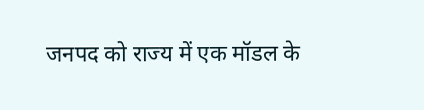जनपद को राज्य में एक मॉडल के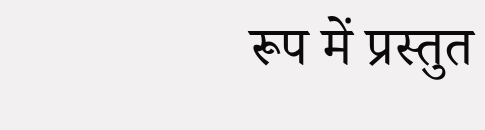रूप में प्रस्तुत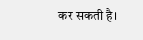कर सकती है।